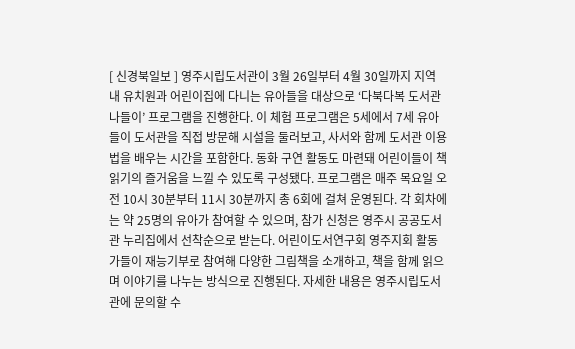[ 신경북일보 ] 영주시립도서관이 3월 26일부터 4월 30일까지 지역 내 유치원과 어린이집에 다니는 유아들을 대상으로 ‘다북다복 도서관 나들이’ 프로그램을 진행한다. 이 체험 프로그램은 5세에서 7세 유아들이 도서관을 직접 방문해 시설을 둘러보고, 사서와 함께 도서관 이용법을 배우는 시간을 포함한다. 동화 구연 활동도 마련돼 어린이들이 책 읽기의 즐거움을 느낄 수 있도록 구성됐다. 프로그램은 매주 목요일 오전 10시 30분부터 11시 30분까지 총 6회에 걸쳐 운영된다. 각 회차에는 약 25명의 유아가 참여할 수 있으며, 참가 신청은 영주시 공공도서관 누리집에서 선착순으로 받는다. 어린이도서연구회 영주지회 활동가들이 재능기부로 참여해 다양한 그림책을 소개하고, 책을 함께 읽으며 이야기를 나누는 방식으로 진행된다. 자세한 내용은 영주시립도서관에 문의할 수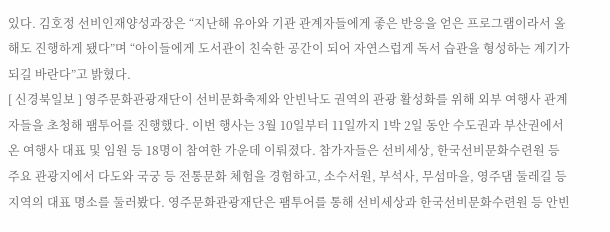있다. 김호정 선비인재양성과장은 “지난해 유아와 기관 관계자들에게 좋은 반응을 얻은 프로그램이라서 올해도 진행하게 됐다”며 “아이들에게 도서관이 친숙한 공간이 되어 자연스럽게 독서 습관을 형성하는 계기가 되길 바란다”고 밝혔다.
[ 신경북일보 ] 영주문화관광재단이 선비문화축제와 안빈낙도 권역의 관광 활성화를 위해 외부 여행사 관계자들을 초청해 팸투어를 진행했다. 이번 행사는 3월 10일부터 11일까지 1박 2일 동안 수도권과 부산권에서 온 여행사 대표 및 임원 등 18명이 참여한 가운데 이뤄졌다. 참가자들은 선비세상, 한국선비문화수련원 등 주요 관광지에서 다도와 국궁 등 전통문화 체험을 경험하고, 소수서원, 부석사, 무섬마을, 영주댐 둘레길 등 지역의 대표 명소를 둘러봤다. 영주문화관광재단은 팸투어를 통해 선비세상과 한국선비문화수련원 등 안빈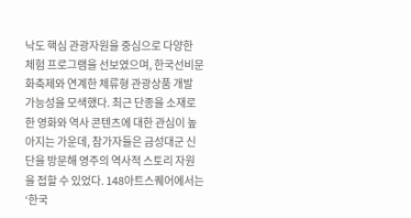낙도 핵심 관광자원을 중심으로 다양한 체험 프로그램을 선보였으며, 한국선비문화축제와 연계한 체류형 관광상품 개발 가능성을 모색했다. 최근 단종을 소재로 한 영화와 역사 콘텐츠에 대한 관심이 높아지는 가운데, 참가자들은 금성대군 신단을 방문해 영주의 역사적 스토리 자원을 접할 수 있었다. 148아트스퀘어에서는 ‘한국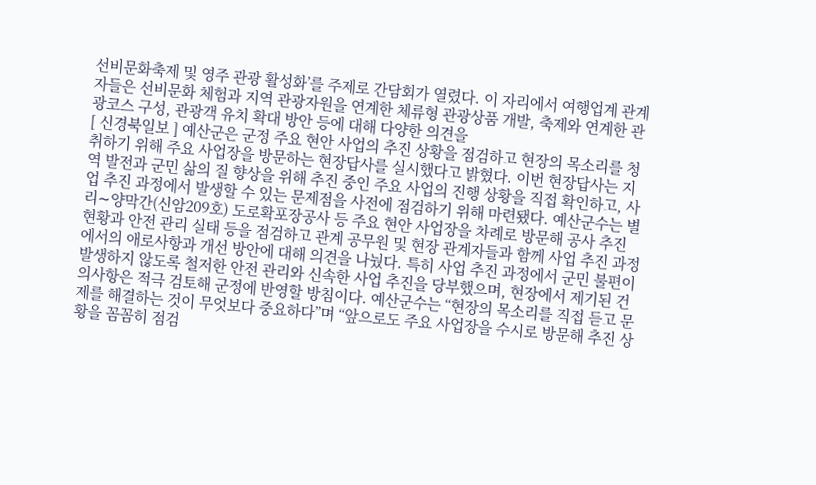선비문화축제 및 영주 관광 활성화’를 주제로 간담회가 열렸다. 이 자리에서 여행업계 관계자들은 선비문화 체험과 지역 관광자원을 연계한 체류형 관광상품 개발, 축제와 연계한 관광코스 구성, 관광객 유치 확대 방안 등에 대해 다양한 의견을
[ 신경북일보 ] 예산군은 군정 주요 현안 사업의 추진 상황을 점검하고 현장의 목소리를 청취하기 위해 주요 사업장을 방문하는 현장답사를 실시했다고 밝혔다. 이번 현장답사는 지역 발전과 군민 삶의 질 향상을 위해 추진 중인 주요 사업의 진행 상황을 직접 확인하고, 사업 추진 과정에서 발생할 수 있는 문제점을 사전에 점검하기 위해 마련됐다. 예산군수는 별리∼양막간(신암209호) 도로확포장공사 등 주요 현안 사업장을 차례로 방문해 공사 추진 현황과 안전 관리 실태 등을 점검하고 관계 공무원 및 현장 관계자들과 함께 사업 추진 과정에서의 애로사항과 개선 방안에 대해 의견을 나눴다. 특히 사업 추진 과정에서 군민 불편이 발생하지 않도록 철저한 안전 관리와 신속한 사업 추진을 당부했으며, 현장에서 제기된 건의사항은 적극 검토해 군정에 반영할 방침이다. 예산군수는 “현장의 목소리를 직접 듣고 문제를 해결하는 것이 무엇보다 중요하다”며 “앞으로도 주요 사업장을 수시로 방문해 추진 상황을 꼼꼼히 점검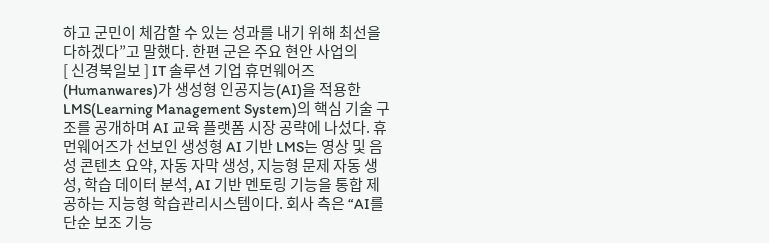하고 군민이 체감할 수 있는 성과를 내기 위해 최선을 다하겠다”고 말했다. 한편 군은 주요 현안 사업의
[ 신경북일보 ] IT 솔루션 기업 휴먼웨어즈(Humanwares)가 생성형 인공지능(AI)을 적용한 LMS(Learning Management System)의 핵심 기술 구조를 공개하며 AI 교육 플랫폼 시장 공략에 나섰다. 휴먼웨어즈가 선보인 생성형 AI 기반 LMS는 영상 및 음성 콘텐츠 요약, 자동 자막 생성, 지능형 문제 자동 생성, 학습 데이터 분석, AI 기반 멘토링 기능을 통합 제공하는 지능형 학습관리시스템이다. 회사 측은 “AI를 단순 보조 기능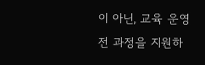이 아닌, 교육 운영 전 과정을 지원하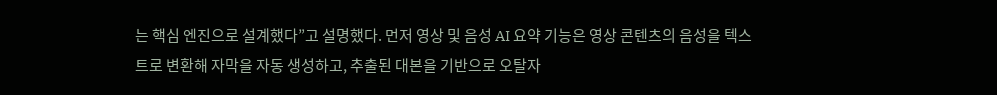는 핵심 엔진으로 설계했다”고 설명했다. 먼저 영상 및 음성 AI 요약 기능은 영상 콘텐츠의 음성을 텍스트로 변환해 자막을 자동 생성하고, 추출된 대본을 기반으로 오탈자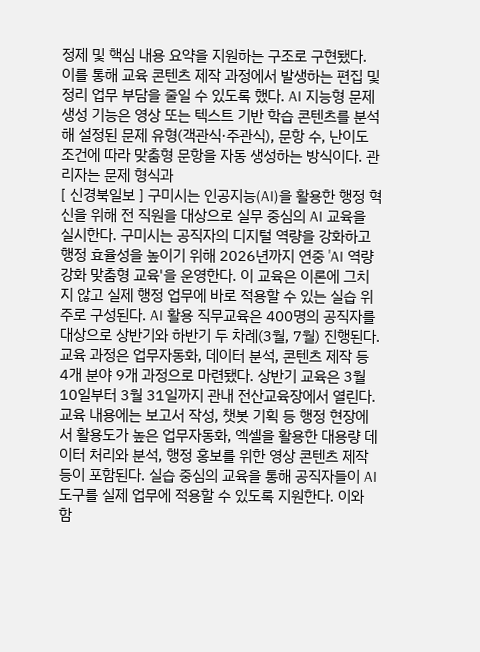정제 및 핵심 내용 요약을 지원하는 구조로 구현됐다. 이를 통해 교육 콘텐츠 제작 과정에서 발생하는 편집 및 정리 업무 부담을 줄일 수 있도록 했다. AI 지능형 문제 생성 기능은 영상 또는 텍스트 기반 학습 콘텐츠를 분석해 설정된 문제 유형(객관식·주관식), 문항 수, 난이도 조건에 따라 맞춤형 문항을 자동 생성하는 방식이다. 관리자는 문제 형식과
[ 신경북일보 ] 구미시는 인공지능(AI)을 활용한 행정 혁신을 위해 전 직원을 대상으로 실무 중심의 AI 교육을 실시한다. 구미시는 공직자의 디지털 역량을 강화하고 행정 효율성을 높이기 위해 2026년까지 연중 'AI 역량강화 맞춤형 교육'을 운영한다. 이 교육은 이론에 그치지 않고 실제 행정 업무에 바로 적용할 수 있는 실습 위주로 구성된다. AI 활용 직무교육은 400명의 공직자를 대상으로 상반기와 하반기 두 차례(3월, 7월) 진행된다. 교육 과정은 업무자동화, 데이터 분석, 콘텐츠 제작 등 4개 분야 9개 과정으로 마련됐다. 상반기 교육은 3월 10일부터 3월 31일까지 관내 전산교육장에서 열린다. 교육 내용에는 보고서 작성, 챗봇 기획 등 행정 현장에서 활용도가 높은 업무자동화, 엑셀을 활용한 대용량 데이터 처리와 분석, 행정 홍보를 위한 영상 콘텐츠 제작 등이 포함된다. 실습 중심의 교육을 통해 공직자들이 AI 도구를 실제 업무에 적용할 수 있도록 지원한다. 이와 함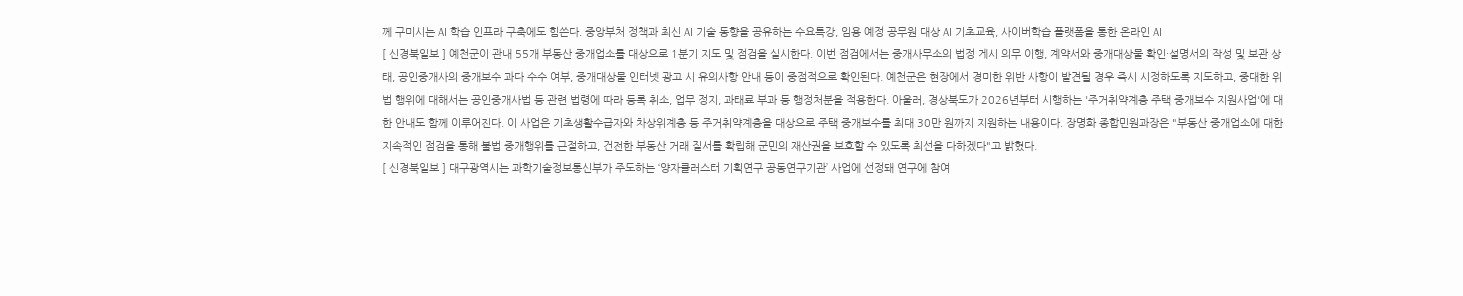께 구미시는 AI 학습 인프라 구축에도 힘쓴다. 중앙부처 정책과 최신 AI 기술 동향을 공유하는 수요특강, 임용 예정 공무원 대상 AI 기초교육, 사이버학습 플랫폼을 통한 온라인 AI
[ 신경북일보 ] 예천군이 관내 55개 부동산 중개업소를 대상으로 1분기 지도 및 점검을 실시한다. 이번 점검에서는 중개사무소의 법정 게시 의무 이행, 계약서와 중개대상물 확인·설명서의 작성 및 보관 상태, 공인중개사의 중개보수 과다 수수 여부, 중개대상물 인터넷 광고 시 유의사항 안내 등이 중점적으로 확인된다. 예천군은 현장에서 경미한 위반 사항이 발견될 경우 즉시 시정하도록 지도하고, 중대한 위법 행위에 대해서는 공인중개사법 등 관련 법령에 따라 등록 취소, 업무 정지, 과태료 부과 등 행정처분을 적용한다. 아울러, 경상북도가 2026년부터 시행하는 '주거취약계층 주택 중개보수 지원사업'에 대한 안내도 함께 이루어진다. 이 사업은 기초생활수급자와 차상위계층 등 주거취약계층을 대상으로 주택 중개보수를 최대 30만 원까지 지원하는 내용이다. 장명화 종합민원과장은 "부동산 중개업소에 대한 지속적인 점검을 통해 불법 중개행위를 근절하고, 건전한 부동산 거래 질서를 확립해 군민의 재산권을 보호할 수 있도록 최선을 다하겠다"고 밝혔다.
[ 신경북일보 ] 대구광역시는 과학기술정보통신부가 주도하는 ‘양자클러스터 기획연구 공동연구기관’ 사업에 선정돼 연구에 참여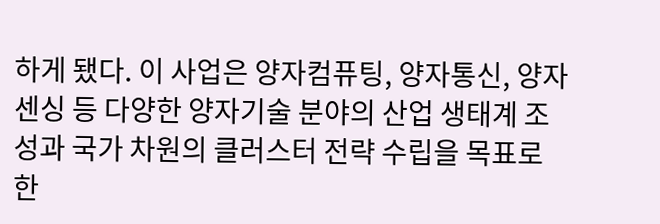하게 됐다. 이 사업은 양자컴퓨팅, 양자통신, 양자센싱 등 다양한 양자기술 분야의 산업 생태계 조성과 국가 차원의 클러스터 전략 수립을 목표로 한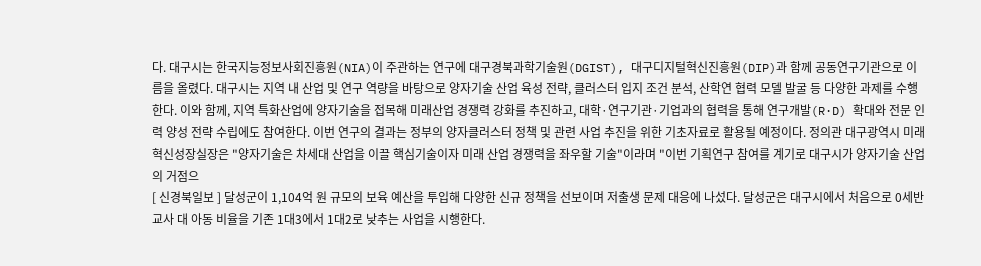다. 대구시는 한국지능정보사회진흥원(NIA)이 주관하는 연구에 대구경북과학기술원(DGIST), 대구디지털혁신진흥원(DIP)과 함께 공동연구기관으로 이름을 올렸다. 대구시는 지역 내 산업 및 연구 역량을 바탕으로 양자기술 산업 육성 전략, 클러스터 입지 조건 분석, 산학연 협력 모델 발굴 등 다양한 과제를 수행한다. 이와 함께, 지역 특화산업에 양자기술을 접목해 미래산업 경쟁력 강화를 추진하고, 대학·연구기관·기업과의 협력을 통해 연구개발(R·D) 확대와 전문 인력 양성 전략 수립에도 참여한다. 이번 연구의 결과는 정부의 양자클러스터 정책 및 관련 사업 추진을 위한 기초자료로 활용될 예정이다. 정의관 대구광역시 미래혁신성장실장은 "양자기술은 차세대 산업을 이끌 핵심기술이자 미래 산업 경쟁력을 좌우할 기술"이라며 "이번 기획연구 참여를 계기로 대구시가 양자기술 산업의 거점으
[ 신경북일보 ] 달성군이 1,104억 원 규모의 보육 예산을 투입해 다양한 신규 정책을 선보이며 저출생 문제 대응에 나섰다. 달성군은 대구시에서 처음으로 0세반 교사 대 아동 비율을 기존 1대3에서 1대2로 낮추는 사업을 시행한다.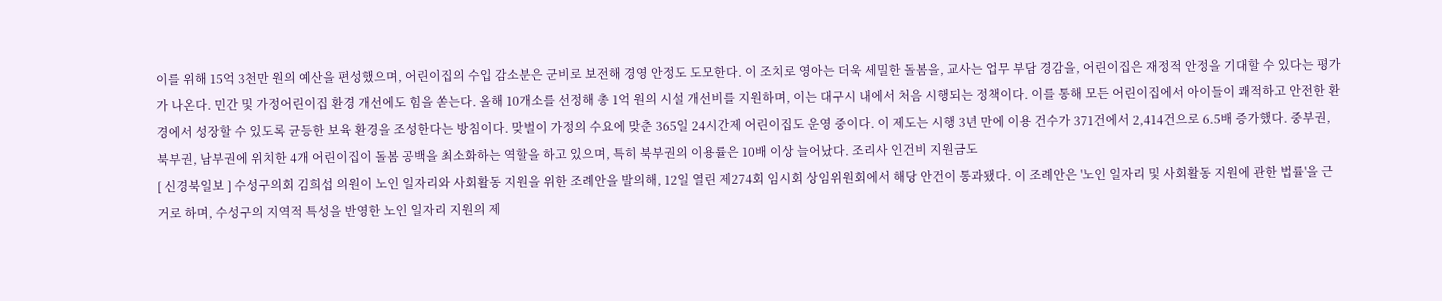이를 위해 15억 3천만 원의 예산을 편성했으며, 어린이집의 수입 감소분은 군비로 보전해 경영 안정도 도모한다. 이 조치로 영아는 더욱 세밀한 돌봄을, 교사는 업무 부담 경감을, 어린이집은 재정적 안정을 기대할 수 있다는 평가가 나온다. 민간 및 가정어린이집 환경 개선에도 힘을 쏟는다. 올해 10개소를 선정해 총 1억 원의 시설 개선비를 지원하며, 이는 대구시 내에서 처음 시행되는 정책이다. 이를 통해 모든 어린이집에서 아이들이 쾌적하고 안전한 환경에서 성장할 수 있도록 균등한 보육 환경을 조성한다는 방침이다. 맞벌이 가정의 수요에 맞춘 365일 24시간제 어린이집도 운영 중이다. 이 제도는 시행 3년 만에 이용 건수가 371건에서 2,414건으로 6.5배 증가했다. 중부권, 북부권, 남부권에 위치한 4개 어린이집이 돌봄 공백을 최소화하는 역할을 하고 있으며, 특히 북부권의 이용률은 10배 이상 늘어났다. 조리사 인건비 지원금도
[ 신경북일보 ] 수성구의회 김희섭 의원이 노인 일자리와 사회활동 지원을 위한 조례안을 발의해, 12일 열린 제274회 임시회 상임위원회에서 해당 안건이 통과됐다. 이 조례안은 '노인 일자리 및 사회활동 지원에 관한 법률'을 근거로 하며, 수성구의 지역적 특성을 반영한 노인 일자리 지원의 제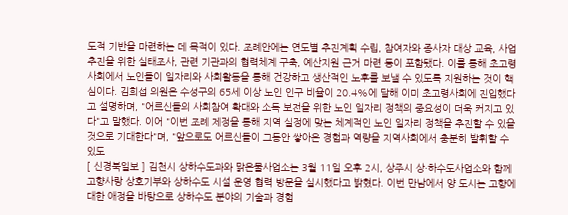도적 기반을 마련하는 데 목적이 있다. 조례안에는 연도별 추진계획 수립, 참여자와 종사자 대상 교육, 사업 추진을 위한 실태조사, 관련 기관과의 협력체계 구축, 예산지원 근거 마련 등이 포함됐다. 이를 통해 초고령사회에서 노인들이 일자리와 사회활동을 통해 건강하고 생산적인 노후를 보낼 수 있도록 지원하는 것이 핵심이다. 김희섭 의원은 수성구의 65세 이상 노인 인구 비율이 20.4%에 달해 이미 초고령사회에 진입했다고 설명하며, "어르신들의 사회참여 확대와 소득 보전을 위한 노인 일자리 정책의 중요성이 더욱 커지고 있다"고 말했다. 이어 "이번 조례 제정을 통해 지역 실정에 맞는 체계적인 노인 일자리 정책을 추진할 수 있을 것으로 기대한다"며, "앞으로도 어르신들이 그동안 쌓아온 경험과 역량을 지역사회에서 충분히 발휘할 수 있도
[ 신경북일보 ] 김천시 상하수도과와 맑은물사업소는 3월 11일 오후 2시, 상주시 상·하수도사업소와 함께 고향사랑 상호기부와 상하수도 시설 운영 협력 방문을 실시했다고 밝혔다. 이번 만남에서 양 도시는 고향에 대한 애정을 바탕으로 상하수도 분야의 기술과 경험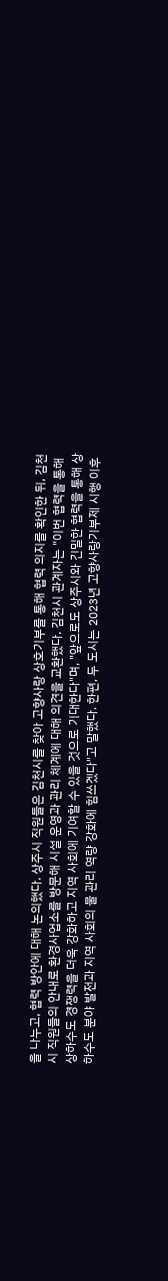을 나누고, 협력 방안에 대해 논의했다. 상주시 직원들은 김천시를 찾아 고향사랑 상호기부를 통해 협력 의지를 확인한 뒤, 김천시 직원들의 안내로 환경사업소를 방문해 시설 운영과 관리 체계에 대해 의견을 교환했다. 김천시 관계자는 "이번 협력을 통해 상하수도 경쟁력을 더욱 강화하고 지역 사회에 기여할 수 있을 것으로 기대한다"며, "앞으로도 상주시와 긴밀한 협력을 통해 상하수도 분야 발전과 지역 사회의 물 관리 역량 강화에 힘쓰겠다"고 말했다. 한편, 두 도시는 2023년 고향사랑기부제 시행 이후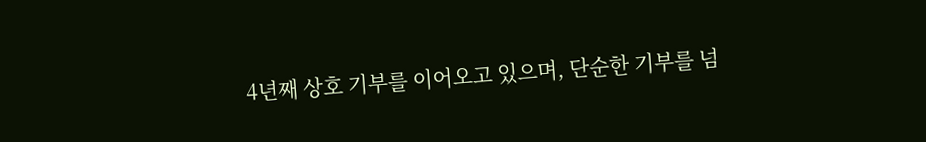4년째 상호 기부를 이어오고 있으며, 단순한 기부를 넘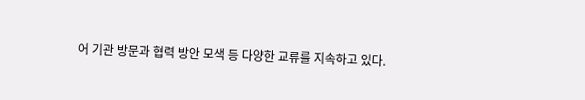어 기관 방문과 협력 방안 모색 등 다양한 교류를 지속하고 있다.